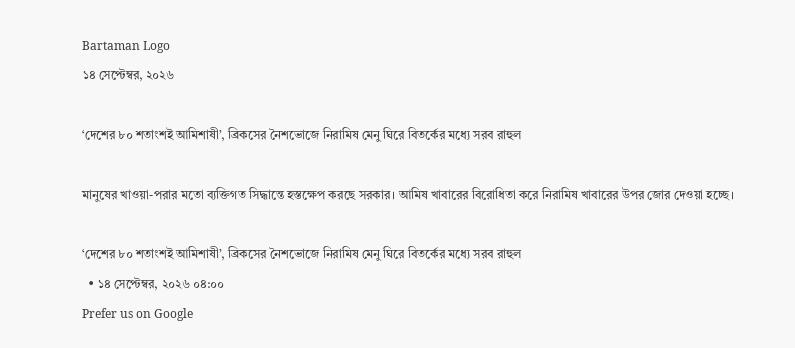Bartaman Logo
১৪ সেপ্টেম্বর, ২০২৬

‘দেশের ৮০ শতাংশই আমিশাষী’, ব্রিকসের নৈশভোজে নিরামিষ মেনু ঘিরে বিতর্কের মধ্যে সরব রাহুল

মানুষের খাওয়া-পরার মতো ব্যক্তিগত সিদ্ধান্তে হস্তক্ষেপ করছে সরকার। আমিষ খাবারের বিরোধিতা করে নিরামিষ খাবারের উপর জোর দেওয়া হচ্ছে।

‘দেশের ৮০ শতাংশই আমিশাষী’, ব্রিকসের নৈশভোজে নিরামিষ মেনু ঘিরে বিতর্কের মধ্যে সরব রাহুল
  • ১৪ সেপ্টেম্বর, ২০২৬ ০৪:০০
Prefer us on Google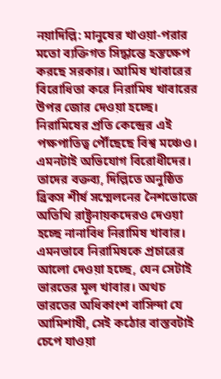নয়াদিল্লি: মানুষের খাওয়া-পরার মতো ব্যক্তিগত সিদ্ধান্তে হস্তক্ষেপ করছে সরকার। আমিষ খাবারের বিরোধিতা করে নিরামিষ খাবারের উপর জোর দেওয়া হচ্ছে। নিরামিষের প্রতি কেন্দ্রের এই পক্ষপাতিত্ব পৌঁছেছে বিশ্ব মঞ্চেও। এমনটাই অভিযোগ বিরোধীদের। তাদের বক্তব্য, দিল্লিতে অনুষ্ঠিত ব্রিকস শীর্ষ সম্মেলনের নৈশভোজে অতিথি রাষ্ট্রনায়কদেরও দেওয়া হচ্ছে নানাবিধ নিরামিষ খাবার। এমনভাবে নিরামিষকে প্রচারের আলো দেওয়া হচ্ছে, যেন সেটাই ভারতের মূল খাবার। অথচ ভারতের অধিকাংশ বাসিন্দা যে আমিশাষী, সেই কঠোর বাস্তবটাই চেপে যাওয়া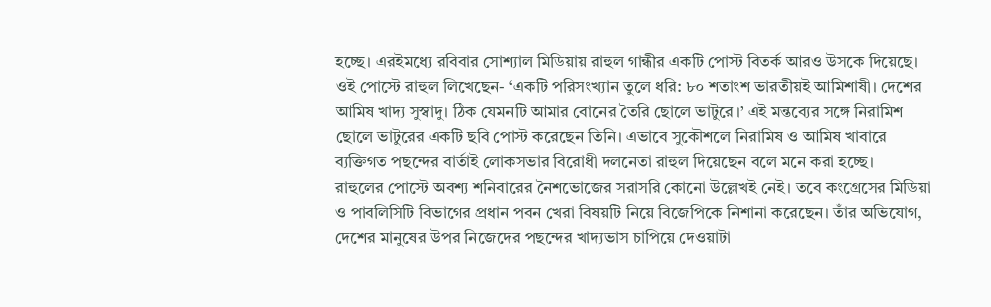হচ্ছে। এরইমধ্যে রবিবার সোশ্যাল মিডিয়ায় রাহুল গান্ধীর একটি পোস্ট বিতর্ক আরও উসকে দিয়েছে। ওই পোস্টে রাহুল লিখেছেন- ‘একটি পরিসংখ্যান তুলে ধরি: ৮০ শতাংশ ভারতীয়ই আমিশাষী। দেশের আমিষ খাদ্য সুস্বাদু। ঠিক যেমনটি আমার বোনের তৈরি ছোলে ভাটুরে।’ এই মন্তব্যের সঙ্গে নিরামিশ ছোলে ভাটুরের একটি ছবি পোস্ট করেছেন তিনি। এভাবে সুকৌশলে নিরামিষ ও আমিষ খাবারে ব্যক্তিগত পছন্দের বার্তাই লোকসভার বিরোধী দলনেতা রাহুল দিয়েছেন বলে মনে করা হচ্ছে।
রাহুলের পোস্টে অবশ্য শনিবারের নৈশভোজের সরাসরি কোনো উল্লেখই নেই। তবে কংগ্রেসের মিডিয়া ও পাবলিসিটি বিভাগের প্রধান পবন খেরা বিষয়টি নিয়ে বিজেপিকে নিশানা করেছেন। তাঁর অভিযোগ, দেশের মানুষের উপর নিজেদের পছন্দের খাদ্যভাস চাপিয়ে দেওয়াটা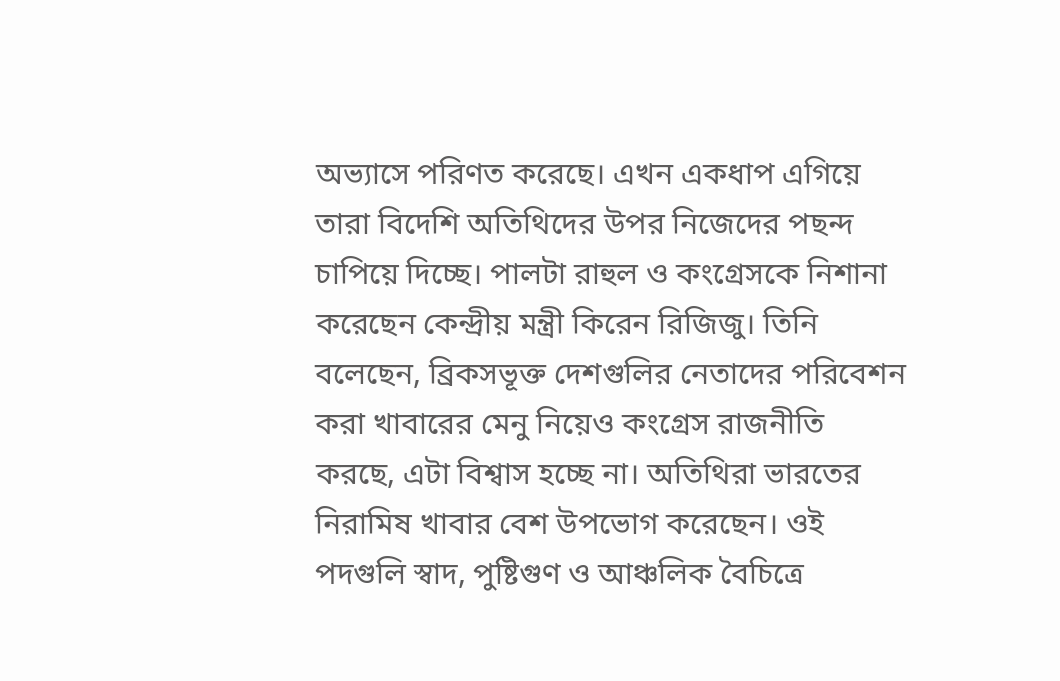অভ্যাসে পরিণত করেছে। এখন একধাপ এগিয়ে তারা বিদেশি অতিথিদের উপর নিজেদের পছন্দ চাপিয়ে দিচ্ছে। পালটা রাহুল ও কংগ্রেসকে নিশানা করেছেন কেন্দ্রীয় মন্ত্রী কিরেন রিজিজু। তিনি বলেছেন, ব্রিকসভূক্ত দেশগুলির নেতাদের পরিবেশন করা খাবারের মেনু নিয়েও কংগ্রেস রাজনীতি করছে, এটা বিশ্বাস হচ্ছে না। অতিথিরা ভারতের নিরামিষ খাবার বেশ উপভোগ করেছেন। ওই পদগুলি স্বাদ, পুষ্টিগুণ ও আঞ্চলিক বৈচিত্রে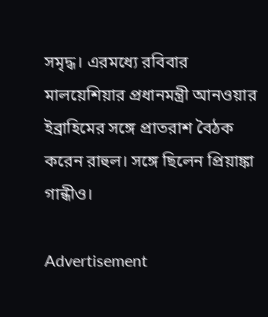সমৃদ্ধ। এরমধ্যে রবিবার মালয়েশিয়ার প্রধানমন্ত্রী আনওয়ার ইব্রাহিমের সঙ্গে প্রাতরাশ বৈঠক করেন রাহুল। সঙ্গে ছিলেন প্রিয়াঙ্কা গান্ধীও।

Advertisement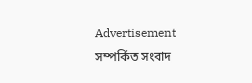Advertisement
সম্পর্কিত সংবাদ